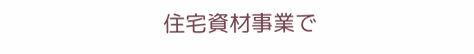住宅資材事業で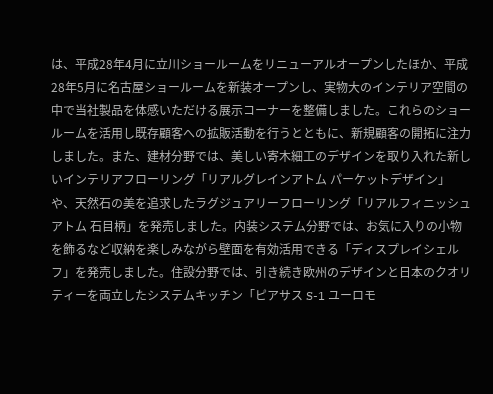は、平成28年4月に立川ショールームをリニューアルオープンしたほか、平成28年5月に名古屋ショールームを新装オープンし、実物大のインテリア空間の中で当社製品を体感いただける展示コーナーを整備しました。これらのショールームを活用し既存顧客への拡販活動を行うとともに、新規顧客の開拓に注力しました。また、建材分野では、美しい寄木細工のデザインを取り入れた新しいインテリアフローリング「リアルグレインアトム パーケットデザイン」や、天然石の美を追求したラグジュアリーフローリング「リアルフィニッシュアトム 石目柄」を発売しました。内装システム分野では、お気に入りの小物を飾るなど収納を楽しみながら壁面を有効活用できる「ディスプレイシェルフ」を発売しました。住設分野では、引き続き欧州のデザインと日本のクオリティーを両立したシステムキッチン「ピアサス S-1 ユーロモ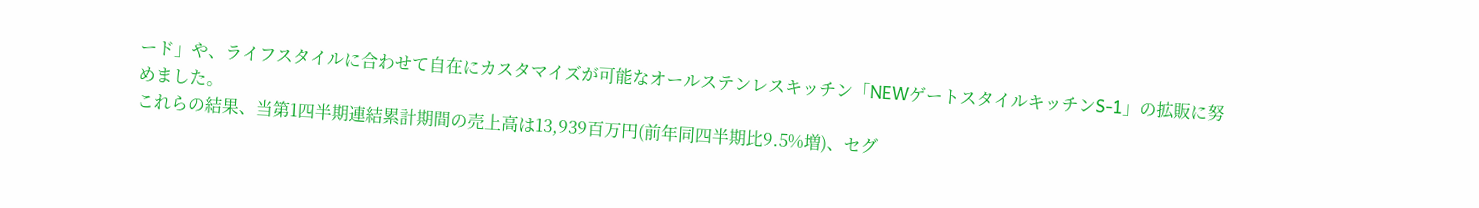ード」や、ライフスタイルに合わせて自在にカスタマイズが可能なオールステンレスキッチン「NEWゲートスタイルキッチンS-1」の拡販に努めました。
これらの結果、当第1四半期連結累計期間の売上高は13,939百万円(前年同四半期比9.5%増)、セグ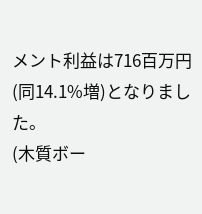メント利益は716百万円(同14.1%増)となりました。
(木質ボー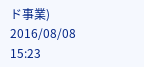ド事業)
2016/08/08 15:23